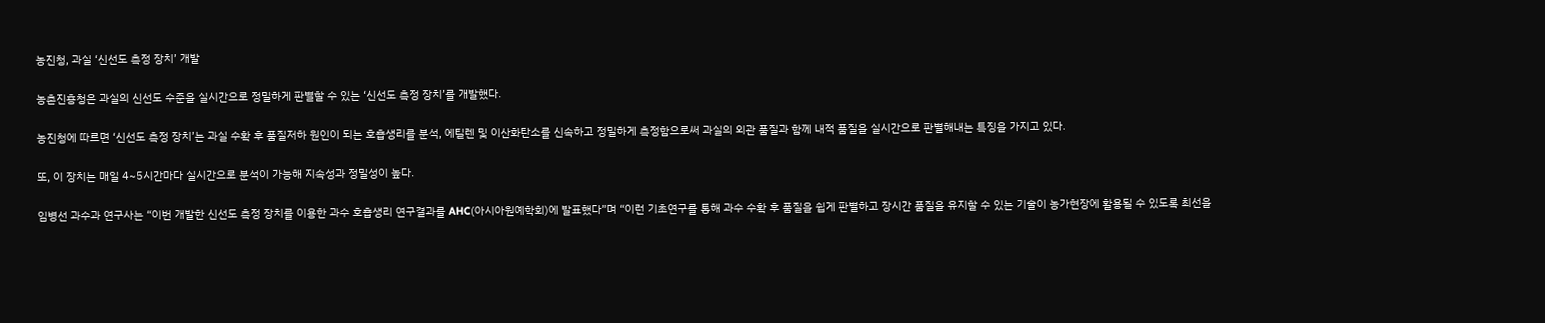농진청, 과실 ‘신선도 측정 장치’ 개발

농촌진흥청은 과실의 신선도 수준을 실시간으로 정밀하게 판별할 수 있는 ‘신선도 측정 장치’를 개발했다.

농진청에 따르면 ‘신선도 측정 장치’는 과실 수확 후 품질저하 원인이 되는 호흡생리를 분석, 에틸렌 및 이산화탄소를 신속하고 정밀하게 측정함으로써 과실의 외관 품질과 함께 내적 품질을 실시간으로 판별해내는 특징을 가지고 있다.

또, 이 장치는 매일 4~5시간마다 실시간으로 분석이 가능해 지속성과 정밀성이 높다.

임병선 과수과 연구사는 “이번 개발한 신선도 측정 장치를 이용한 과수 호흡생리 연구결과를 AHC(아시아원예학회)에 발표했다”며 “이런 기초연구를 통해 과수 수확 후 품질을 쉽게 판별하고 장시간 품질을 유지할 수 있는 기술이 농가현장에 활용될 수 있도록 최선을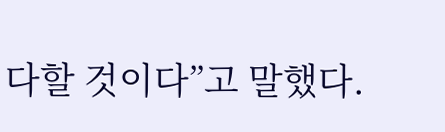다할 것이다”고 말했다.